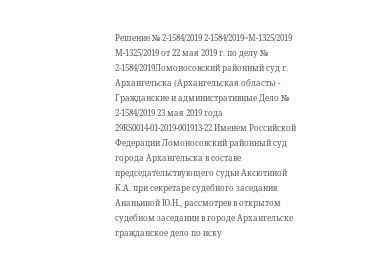Решение № 2-1584/2019 2-1584/2019~М-1325/2019 М-1325/2019 от 22 мая 2019 г. по делу № 2-1584/2019Ломоносовский районный суд г. Архангельска (Архангельская область) - Гражданские и административные Дело № 2-1584/2019 23 мая 2019 года 29RS0014-01-2019-001913-22 Именем Российской Федерации Ломоносовский районный суд города Архангельска в составе председательствующего судьи Аксютиной К.А. при секретаре судебного заседания Ананьиной Ю.Н., рассмотрев в открытом судебном заседании в городе Архангельске гражданское дело по иску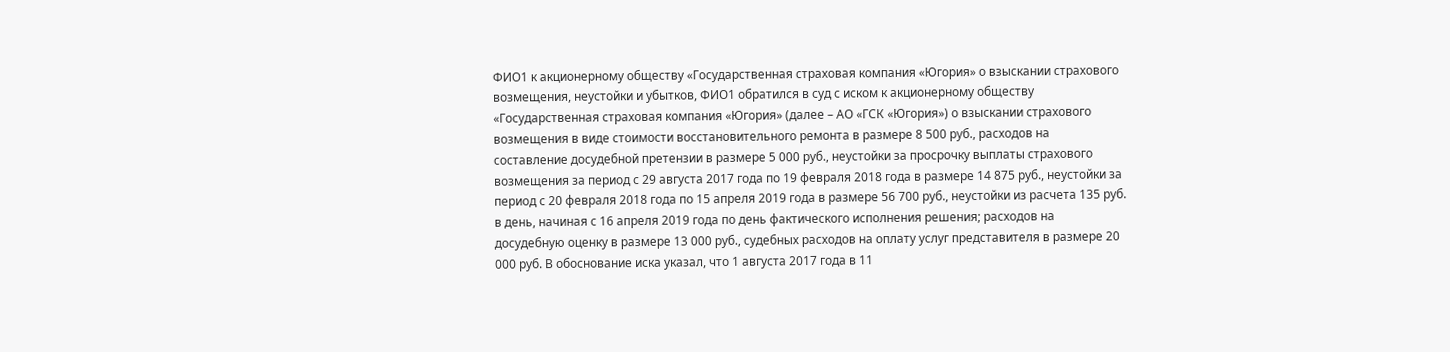ФИО1 к акционерному обществу «Государственная страховая компания «Югория» о взыскании страхового возмещения, неустойки и убытков, ФИО1 обратился в суд с иском к акционерному обществу «Государственная страховая компания «Югория» (далее – АО «ГСК «Югория») о взыскании страхового возмещения в виде стоимости восстановительного ремонта в размере 8 500 руб., расходов на составление досудебной претензии в размере 5 000 руб., неустойки за просрочку выплаты страхового возмещения за период с 29 августа 2017 года по 19 февраля 2018 года в размере 14 875 руб., неустойки за период с 20 февраля 2018 года по 15 апреля 2019 года в размере 56 700 руб., неустойки из расчета 135 руб. в день, начиная с 16 апреля 2019 года по день фактического исполнения решения; расходов на досудебную оценку в размере 13 000 руб., судебных расходов на оплату услуг представителя в размере 20 000 руб. В обоснование иска указал, что 1 августа 2017 года в 11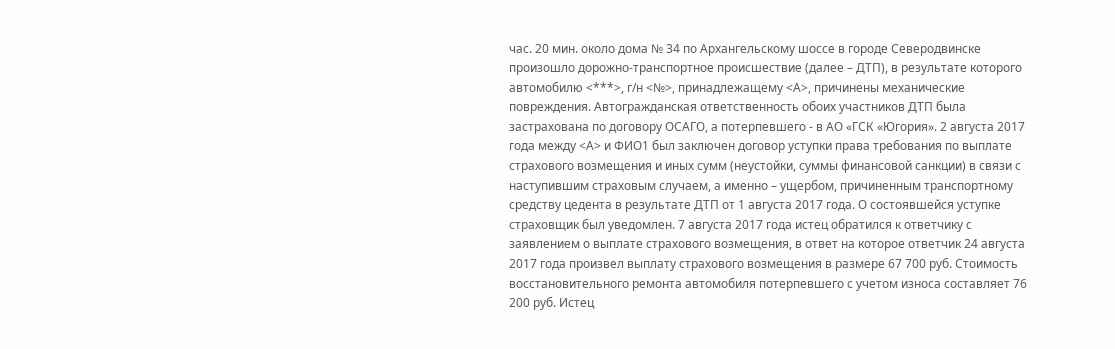час. 20 мин. около дома № 34 по Архангельскому шоссе в городе Северодвинске произошло дорожно-транспортное происшествие (далее – ДТП), в результате которого автомобилю <***>, г/н <№>, принадлежащему <А>, причинены механические повреждения. Автогражданская ответственность обоих участников ДТП была застрахована по договору ОСАГО, а потерпевшего - в АО «ГСК «Югория». 2 августа 2017 года между <А> и ФИО1 был заключен договор уступки права требования по выплате страхового возмещения и иных сумм (неустойки, суммы финансовой санкции) в связи с наступившим страховым случаем, а именно – ущербом, причиненным транспортному средству цедента в результате ДТП от 1 августа 2017 года. О состоявшейся уступке страховщик был уведомлен. 7 августа 2017 года истец обратился к ответчику с заявлением о выплате страхового возмещения, в ответ на которое ответчик 24 августа 2017 года произвел выплату страхового возмещения в размере 67 700 руб. Стоимость восстановительного ремонта автомобиля потерпевшего с учетом износа составляет 76 200 руб. Истец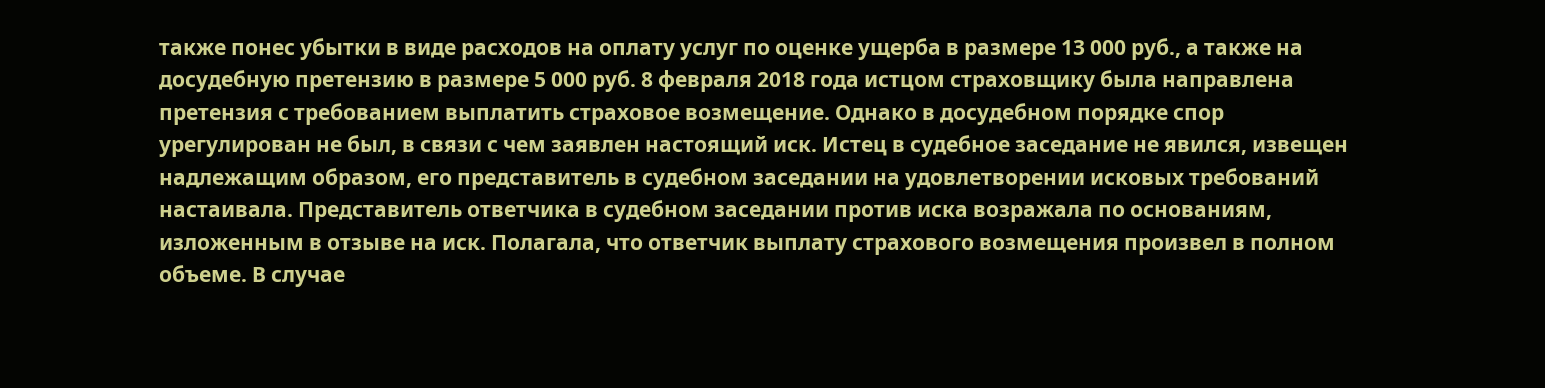также понес убытки в виде расходов на оплату услуг по оценке ущерба в размере 13 000 руб., а также на досудебную претензию в размере 5 000 руб. 8 февраля 2018 года истцом страховщику была направлена претензия с требованием выплатить страховое возмещение. Однако в досудебном порядке спор урегулирован не был, в связи с чем заявлен настоящий иск. Истец в судебное заседание не явился, извещен надлежащим образом, его представитель в судебном заседании на удовлетворении исковых требований настаивала. Представитель ответчика в судебном заседании против иска возражала по основаниям, изложенным в отзыве на иск. Полагала, что ответчик выплату страхового возмещения произвел в полном объеме. В случае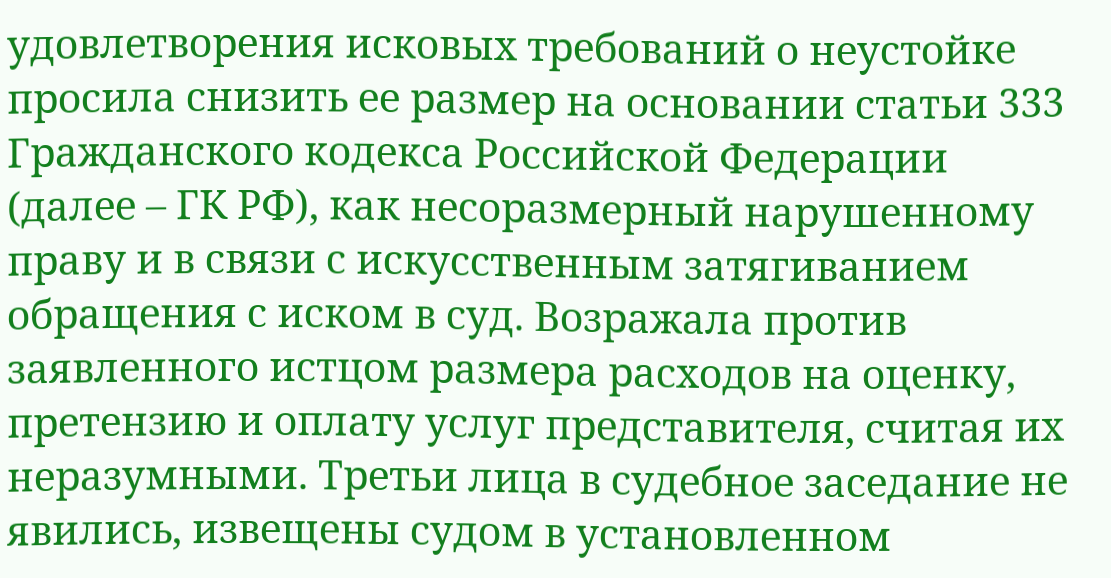удовлетворения исковых требований о неустойке просила снизить ее размер на основании статьи 333 Гражданского кодекса Российской Федерации (далее – ГК РФ), как несоразмерный нарушенному праву и в связи с искусственным затягиванием обращения с иском в суд. Возражала против заявленного истцом размера расходов на оценку, претензию и оплату услуг представителя, считая их неразумными. Третьи лица в судебное заседание не явились, извещены судом в установленном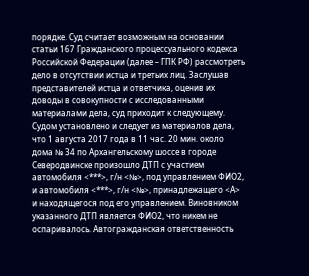порядке. Суд считает возможным на основании статьи 167 Гражданского процессуального кодекса Российской Федерации (далее – ГПК РФ) рассмотреть дело в отсутствии истца и третьих лиц. Заслушав представителей истца и ответчика, оценив их доводы в совокупности с исследованными материалами дела, суд приходит к следующему. Судом установлено и следует из материалов дела, что 1 августа 2017 года в 11 час. 20 мин. около дома № 34 по Архангельскому шоссе в городе Северодвинске произошло ДТП с участием автомобиля <***>, г/н <№>, под управлением ФИО2, и автомобиля <***>, г/н <№>, принадлежащего <А> и находящегося под его управлением. Виновником указанного ДТП является ФИО2, что никем не оспаривалось. Автогражданская ответственность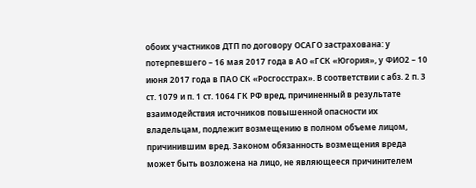обоих участников ДТП по договору ОСАГО застрахована: у потерпевшего – 16 мая 2017 года в АО «ГСК «Югория», у ФИО2 – 10 июня 2017 года в ПАО СК «Росгосстрах». В соответствии с абз. 2 п. 3 ст. 1079 и п. 1 ст. 1064 ГК РФ вред, причиненный в результате взаимодействия источников повышенной опасности их владельцам, подлежит возмещению в полном объеме лицом, причинившим вред. Законом обязанность возмещения вреда может быть возложена на лицо, не являющееся причинителем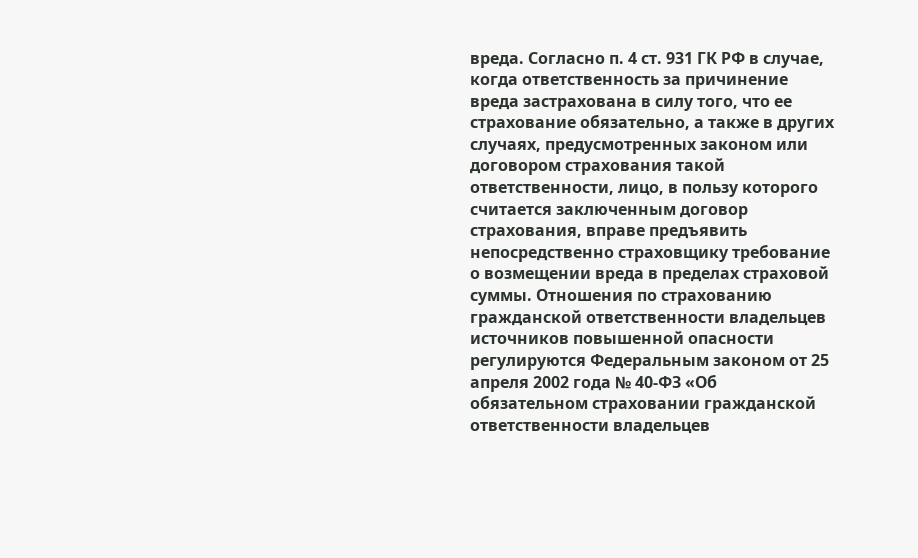вреда. Согласно п. 4 ст. 931 ГК РФ в случае, когда ответственность за причинение вреда застрахована в силу того, что ее страхование обязательно, а также в других случаях, предусмотренных законом или договором страхования такой ответственности, лицо, в пользу которого считается заключенным договор страхования, вправе предъявить непосредственно страховщику требование о возмещении вреда в пределах страховой суммы. Отношения по страхованию гражданской ответственности владельцев источников повышенной опасности регулируются Федеральным законом от 25 апреля 2002 года № 40-ФЗ «Об обязательном страховании гражданской ответственности владельцев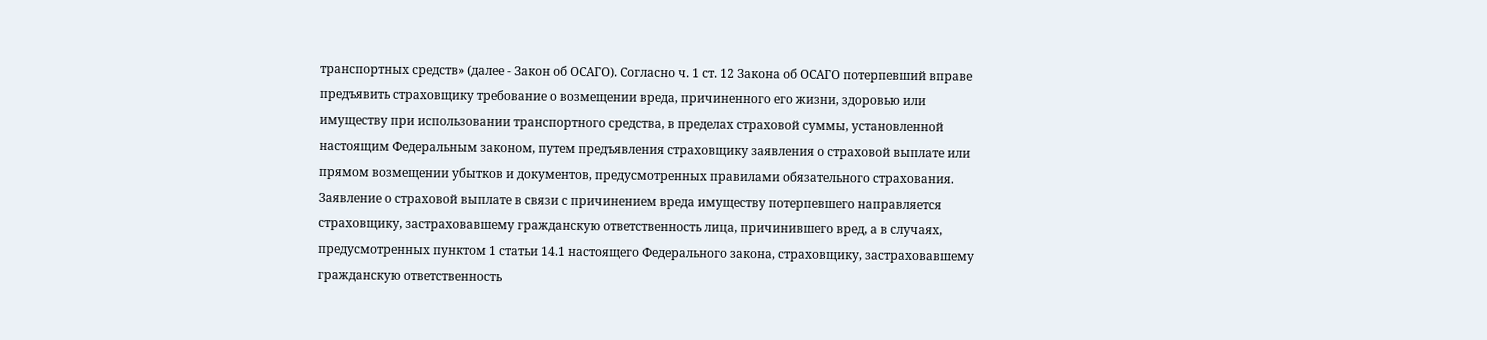транспортных средств» (далее - Закон об ОСАГО). Согласно ч. 1 ст. 12 Закона об ОСАГО потерпевший вправе предъявить страховщику требование о возмещении вреда, причиненного его жизни, здоровью или имуществу при использовании транспортного средства, в пределах страховой суммы, установленной настоящим Федеральным законом, путем предъявления страховщику заявления о страховой выплате или прямом возмещении убытков и документов, предусмотренных правилами обязательного страхования. Заявление о страховой выплате в связи с причинением вреда имуществу потерпевшего направляется страховщику, застраховавшему гражданскую ответственность лица, причинившего вред, а в случаях, предусмотренных пунктом 1 статьи 14.1 настоящего Федерального закона, страховщику, застраховавшему гражданскую ответственность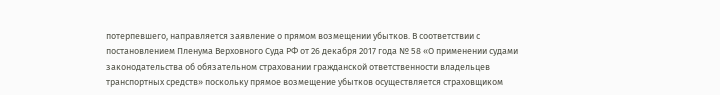потерпевшего, направляется заявление о прямом возмещении убытков. В соответствии с постановлением Пленума Верховного Суда РФ от 26 декабря 2017 года № 58 «О применении судами законодательства об обязательном страховании гражданской ответственности владельцев транспортных средств» поскольку прямое возмещение убытков осуществляется страховщиком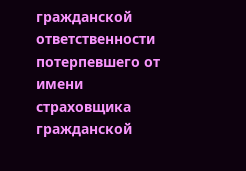гражданской ответственности потерпевшего от имени страховщика гражданской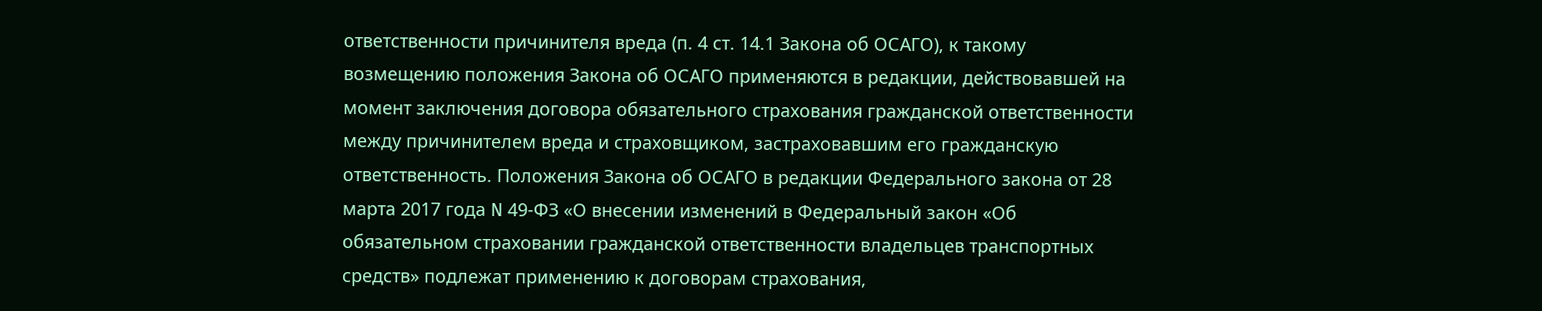ответственности причинителя вреда (п. 4 ст. 14.1 Закона об ОСАГО), к такому возмещению положения Закона об ОСАГО применяются в редакции, действовавшей на момент заключения договора обязательного страхования гражданской ответственности между причинителем вреда и страховщиком, застраховавшим его гражданскую ответственность. Положения Закона об ОСАГО в редакции Федерального закона от 28 марта 2017 года N 49-ФЗ «О внесении изменений в Федеральный закон «Об обязательном страховании гражданской ответственности владельцев транспортных средств» подлежат применению к договорам страхования,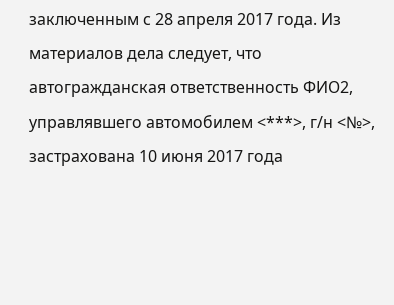заключенным с 28 апреля 2017 года. Из материалов дела следует, что автогражданская ответственность ФИО2, управлявшего автомобилем <***>, г/н <№>, застрахована 10 июня 2017 года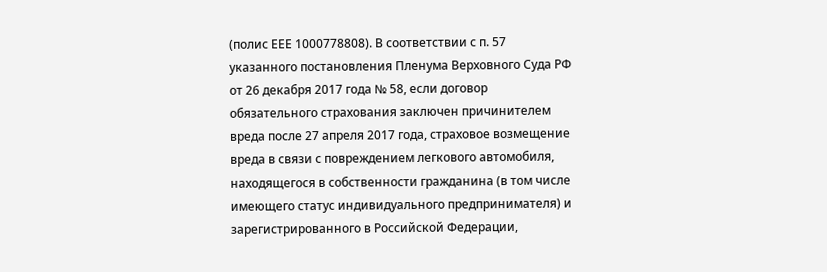(полис ЕЕЕ 1000778808). В соответствии с п. 57 указанного постановления Пленума Верховного Суда РФ от 26 декабря 2017 года № 58, если договор обязательного страхования заключен причинителем вреда после 27 апреля 2017 года, страховое возмещение вреда в связи с повреждением легкового автомобиля, находящегося в собственности гражданина (в том числе имеющего статус индивидуального предпринимателя) и зарегистрированного в Российской Федерации,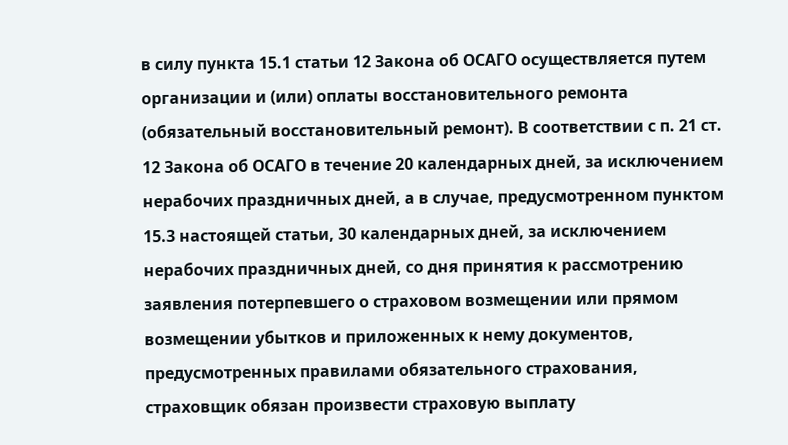в силу пункта 15.1 статьи 12 Закона об ОСАГО осуществляется путем организации и (или) оплаты восстановительного ремонта (обязательный восстановительный ремонт). В соответствии с п. 21 ст. 12 Закона об ОСАГО в течение 20 календарных дней, за исключением нерабочих праздничных дней, а в случае, предусмотренном пунктом 15.3 настоящей статьи, 30 календарных дней, за исключением нерабочих праздничных дней, со дня принятия к рассмотрению заявления потерпевшего о страховом возмещении или прямом возмещении убытков и приложенных к нему документов, предусмотренных правилами обязательного страхования, страховщик обязан произвести страховую выплату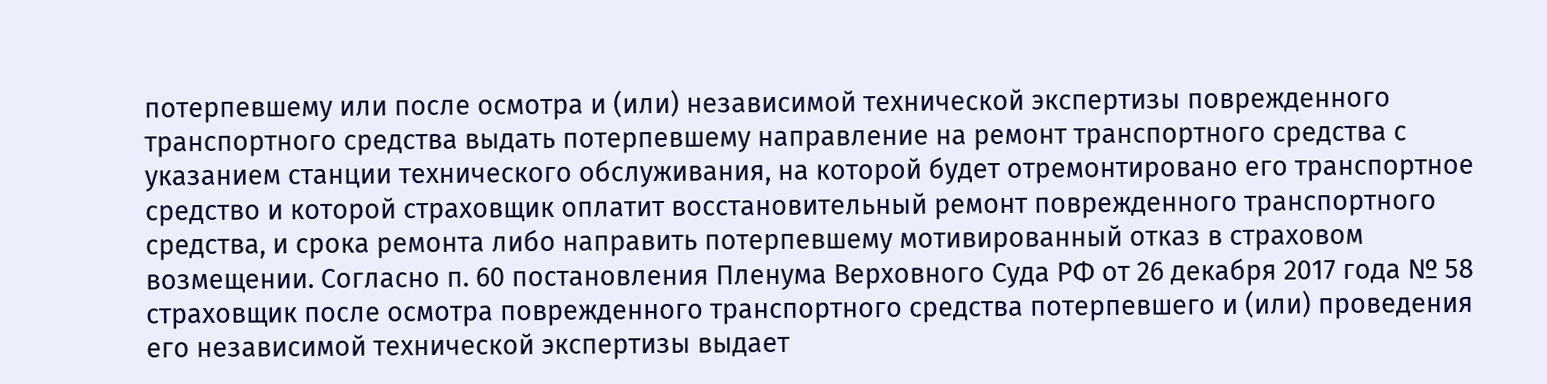потерпевшему или после осмотра и (или) независимой технической экспертизы поврежденного транспортного средства выдать потерпевшему направление на ремонт транспортного средства с указанием станции технического обслуживания, на которой будет отремонтировано его транспортное средство и которой страховщик оплатит восстановительный ремонт поврежденного транспортного средства, и срока ремонта либо направить потерпевшему мотивированный отказ в страховом возмещении. Согласно п. 60 постановления Пленума Верховного Суда РФ от 26 декабря 2017 года № 58 страховщик после осмотра поврежденного транспортного средства потерпевшего и (или) проведения его независимой технической экспертизы выдает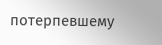потерпевшему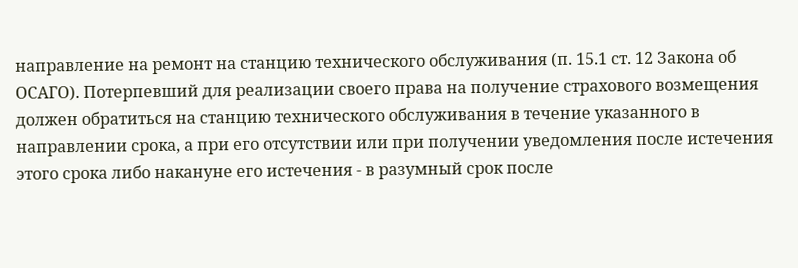направление на ремонт на станцию технического обслуживания (п. 15.1 ст. 12 Закона об ОСАГО). Потерпевший для реализации своего права на получение страхового возмещения должен обратиться на станцию технического обслуживания в течение указанного в направлении срока, а при его отсутствии или при получении уведомления после истечения этого срока либо накануне его истечения - в разумный срок после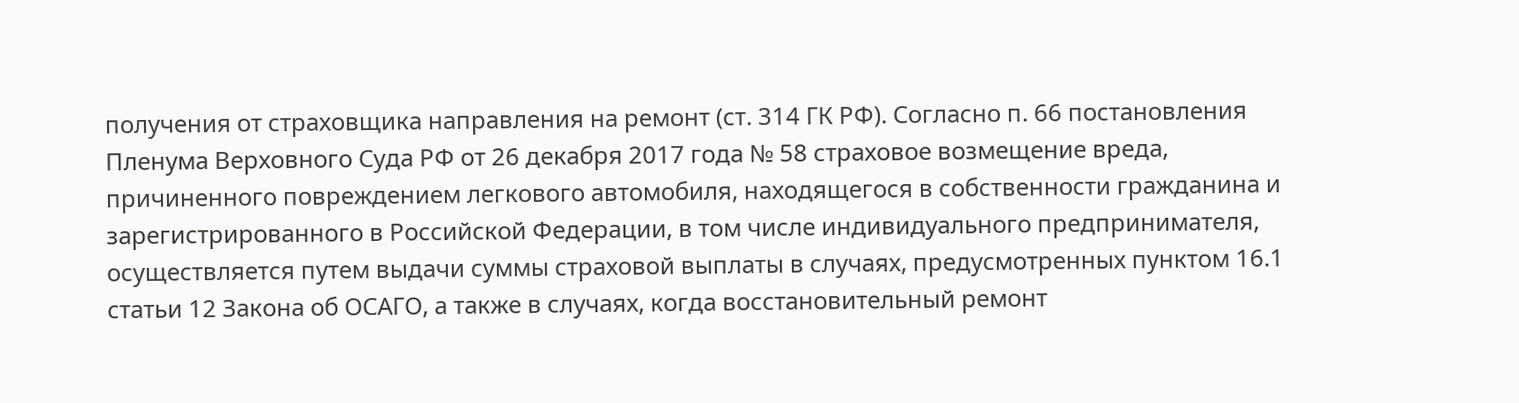получения от страховщика направления на ремонт (ст. 314 ГК РФ). Согласно п. 66 постановления Пленума Верховного Суда РФ от 26 декабря 2017 года № 58 страховое возмещение вреда, причиненного повреждением легкового автомобиля, находящегося в собственности гражданина и зарегистрированного в Российской Федерации, в том числе индивидуального предпринимателя, осуществляется путем выдачи суммы страховой выплаты в случаях, предусмотренных пунктом 16.1 статьи 12 Закона об ОСАГО, а также в случаях, когда восстановительный ремонт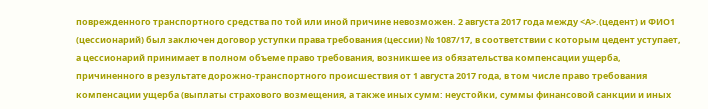поврежденного транспортного средства по той или иной причине невозможен. 2 августа 2017 года между <А>.(цедент) и ФИО1 (цессионарий) был заключен договор уступки права требования (цессии) № 1087/17, в соответствии с которым цедент уступает, а цессионарий принимает в полном объеме право требования, возникшее из обязательства компенсации ущерба, причиненного в результате дорожно-транспортного происшествия от 1 августа 2017 года, в том числе право требования компенсации ущерба (выплаты страхового возмещения, а также иных сумм: неустойки, суммы финансовой санкции и иных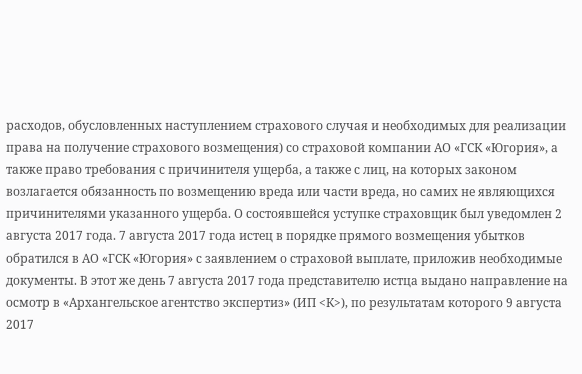расходов, обусловленных наступлением страхового случая и необходимых для реализации права на получение страхового возмещения) со страховой компании АО «ГСК «Югория», а также право требования с причинителя ущерба, а также с лиц, на которых законом возлагается обязанность по возмещению вреда или части вреда, но самих не являющихся причинителями указанного ущерба. О состоявшейся уступке страховщик был уведомлен 2 августа 2017 года. 7 августа 2017 года истец в порядке прямого возмещения убытков обратился в АО «ГСК «Югория» с заявлением о страховой выплате, приложив необходимые документы. В этот же день 7 августа 2017 года представителю истца выдано направление на осмотр в «Архангельское агентство экспертиз» (ИП <К>), по результатам которого 9 августа 2017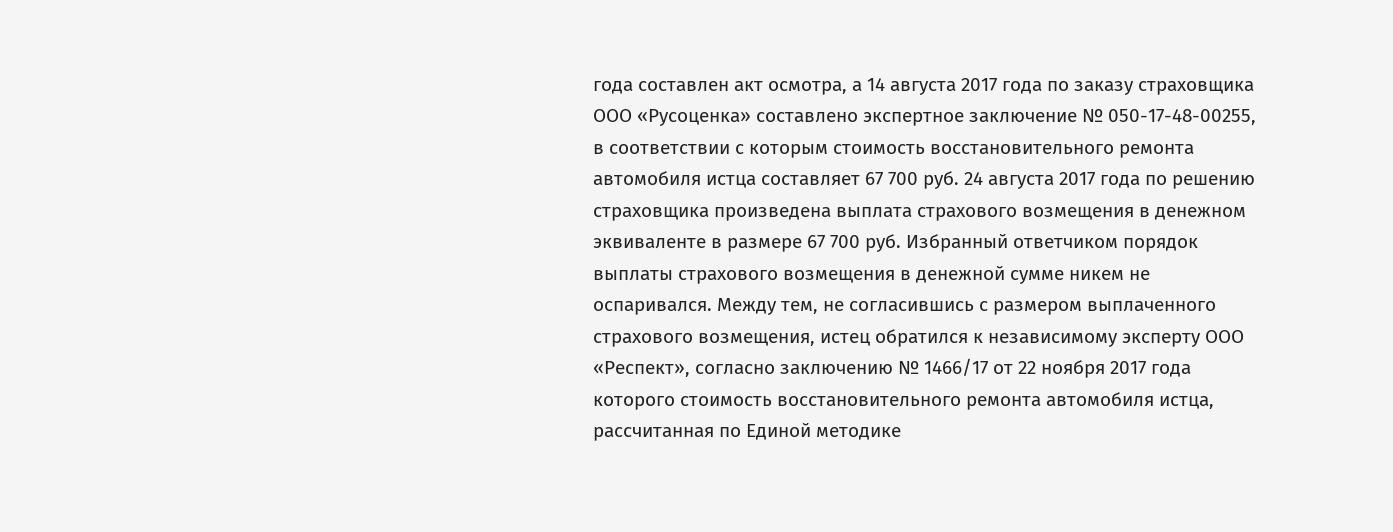года составлен акт осмотра, а 14 августа 2017 года по заказу страховщика ООО «Русоценка» составлено экспертное заключение № 050-17-48-00255, в соответствии с которым стоимость восстановительного ремонта автомобиля истца составляет 67 700 руб. 24 августа 2017 года по решению страховщика произведена выплата страхового возмещения в денежном эквиваленте в размере 67 700 руб. Избранный ответчиком порядок выплаты страхового возмещения в денежной сумме никем не оспаривался. Между тем, не согласившись с размером выплаченного страхового возмещения, истец обратился к независимому эксперту ООО «Респект», согласно заключению № 1466/17 от 22 ноября 2017 года которого стоимость восстановительного ремонта автомобиля истца, рассчитанная по Единой методике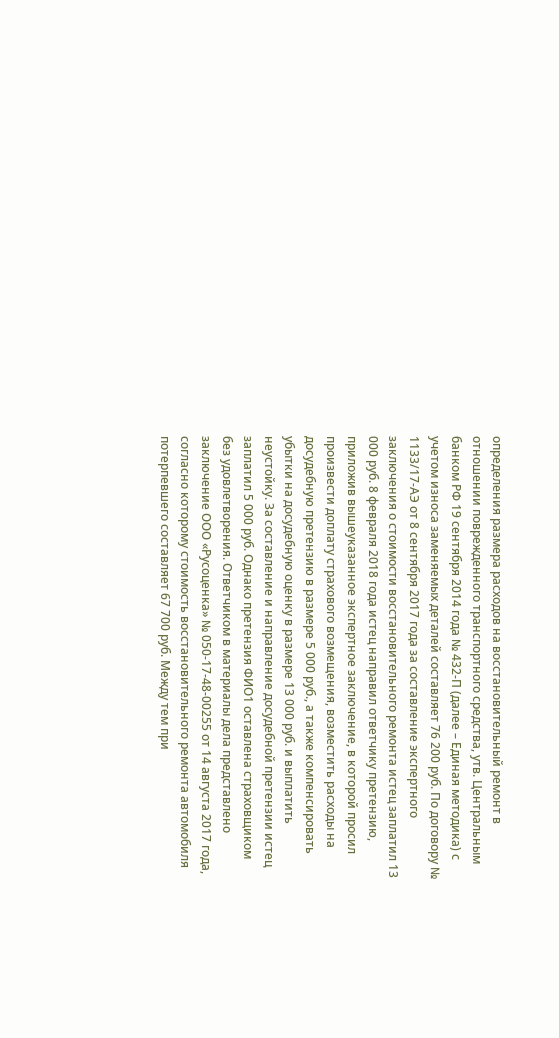определения размера расходов на восстановительный ремонт в отношении поврежденного транспортного средства, утв. Центральным банком РФ 19 сентября 2014 года № 432-П (далее – Единая методика) с учетом износа заменяемых деталей составляет 76 200 руб. По договору № 1133/17-АЭ от 8 сентября 2017 года за составление экспертного заключения о стоимости восстановительного ремонта истец заплатил 13 000 руб. 8 февраля 2018 года истец направил ответчику претензию, приложив вышеуказанное экспертное заключение, в которой просил произвести доплату страхового возмещения, возместить расходы на досудебную претензию в размере 5 000 руб., а также компенсировать убытки на досудебную оценку в размере 13 000 руб. и выплатить неустойку. За составление и направление досудебной претензии истец заплатил 5 000 руб. Однако претензия ФИО1 оставлена страховщиком без удовлетворения. Ответчиком в материалы дела представлено заключение ООО «Русоценка» № 050-17-48-00255 от 14 августа 2017 года, согласно которому стоимость восстановительного ремонта автомобиля потерпевшего составляет 67 700 руб. Между тем при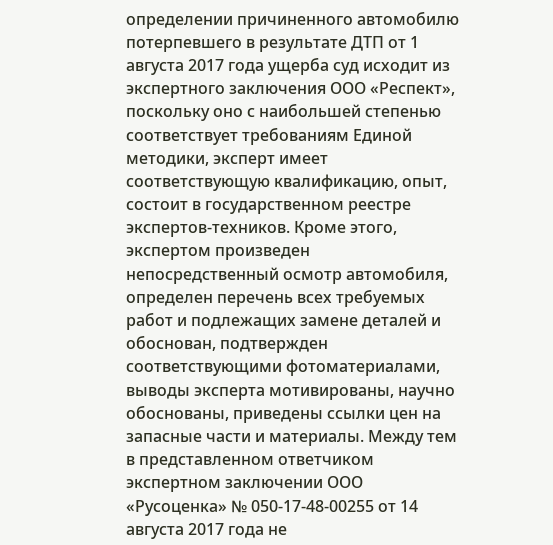определении причиненного автомобилю потерпевшего в результате ДТП от 1 августа 2017 года ущерба суд исходит из экспертного заключения ООО «Респект», поскольку оно с наибольшей степенью соответствует требованиям Единой методики, эксперт имеет соответствующую квалификацию, опыт, состоит в государственном реестре экспертов-техников. Кроме этого, экспертом произведен непосредственный осмотр автомобиля, определен перечень всех требуемых работ и подлежащих замене деталей и обоснован, подтвержден соответствующими фотоматериалами, выводы эксперта мотивированы, научно обоснованы, приведены ссылки цен на запасные части и материалы. Между тем в представленном ответчиком экспертном заключении ООО «Русоценка» № 050-17-48-00255 от 14 августа 2017 года не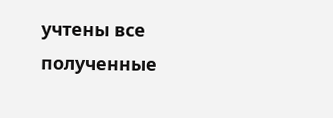учтены все полученные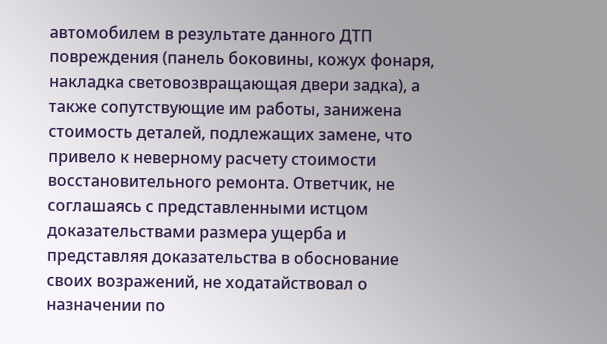автомобилем в результате данного ДТП повреждения (панель боковины, кожух фонаря, накладка световозвращающая двери задка), а также сопутствующие им работы, занижена стоимость деталей, подлежащих замене, что привело к неверному расчету стоимости восстановительного ремонта. Ответчик, не соглашаясь с представленными истцом доказательствами размера ущерба и представляя доказательства в обоснование своих возражений, не ходатайствовал о назначении по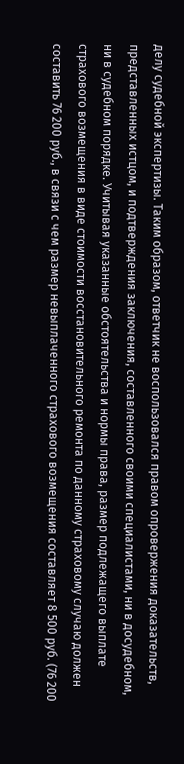делу судебной экспертизы. Таким образом, ответчик не воспользовался правом опровержения доказательств, представленных истцом, и подтверждения заключения, составленного своими специалистами, ни в досудебном, ни в судебном порядке. Учитывая указанные обстоятельства и нормы права, размер подлежащего выплате страхового возмещения в виде стоимости восстановительного ремонта по данному страховому случаю должен составить 76 200 руб., в связи с чем размер невыплаченного страхового возмещения составляет 8 500 руб. (76 200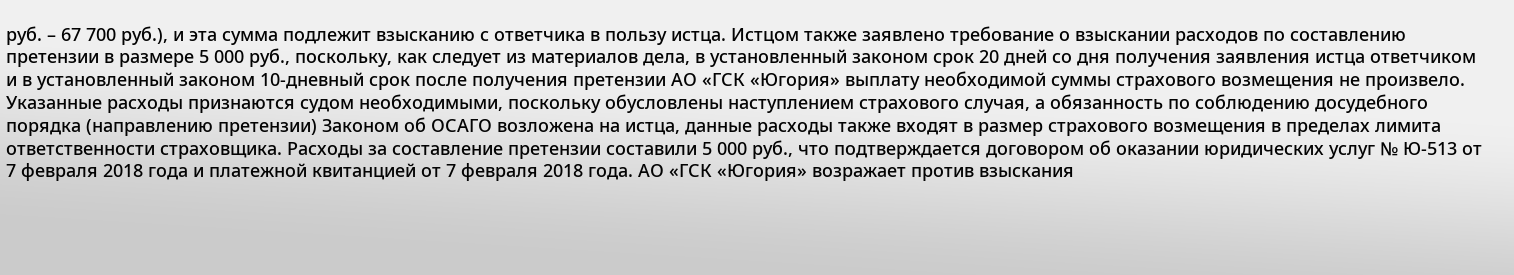руб. – 67 700 руб.), и эта сумма подлежит взысканию с ответчика в пользу истца. Истцом также заявлено требование о взыскании расходов по составлению претензии в размере 5 000 руб., поскольку, как следует из материалов дела, в установленный законом срок 20 дней со дня получения заявления истца ответчиком и в установленный законом 10-дневный срок после получения претензии АО «ГСК «Югория» выплату необходимой суммы страхового возмещения не произвело. Указанные расходы признаются судом необходимыми, поскольку обусловлены наступлением страхового случая, а обязанность по соблюдению досудебного порядка (направлению претензии) Законом об ОСАГО возложена на истца, данные расходы также входят в размер страхового возмещения в пределах лимита ответственности страховщика. Расходы за составление претензии составили 5 000 руб., что подтверждается договором об оказании юридических услуг № Ю-513 от 7 февраля 2018 года и платежной квитанцией от 7 февраля 2018 года. АО «ГСК «Югория» возражает против взыскания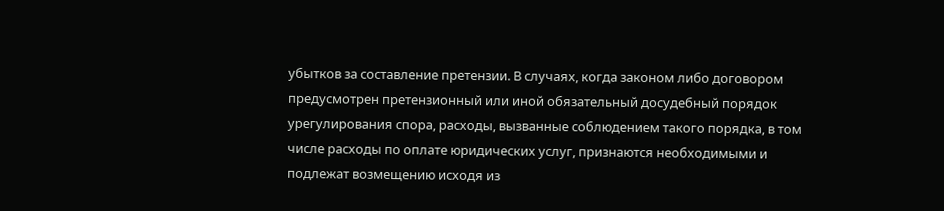убытков за составление претензии. В случаях, когда законом либо договором предусмотрен претензионный или иной обязательный досудебный порядок урегулирования спора, расходы, вызванные соблюдением такого порядка, в том числе расходы по оплате юридических услуг, признаются необходимыми и подлежат возмещению исходя из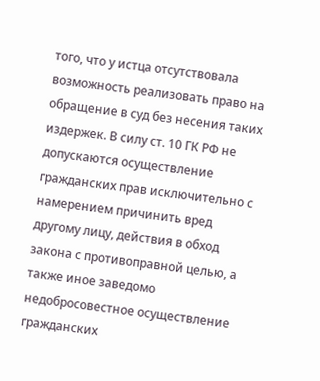того, что у истца отсутствовала возможность реализовать право на обращение в суд без несения таких издержек. В силу ст. 10 ГК РФ не допускаются осуществление гражданских прав исключительно с намерением причинить вред другому лицу, действия в обход закона с противоправной целью, а также иное заведомо недобросовестное осуществление гражданских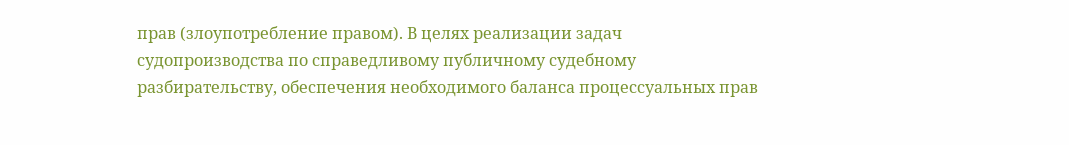прав (злоупотребление правом). В целях реализации задач судопроизводства по справедливому публичному судебному разбирательству, обеспечения необходимого баланса процессуальных прав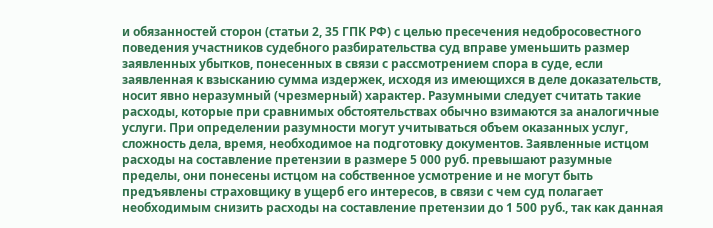и обязанностей сторон (статьи 2, 35 ГПК РФ) с целью пресечения недобросовестного поведения участников судебного разбирательства суд вправе уменьшить размер заявленных убытков, понесенных в связи с рассмотрением спора в суде, если заявленная к взысканию сумма издержек, исходя из имеющихся в деле доказательств, носит явно неразумный (чрезмерный) характер. Разумными следует считать такие расходы, которые при сравнимых обстоятельствах обычно взимаются за аналогичные услуги. При определении разумности могут учитываться объем оказанных услуг, сложность дела, время, необходимое на подготовку документов. Заявленные истцом расходы на составление претензии в размере 5 000 руб. превышают разумные пределы, они понесены истцом на собственное усмотрение и не могут быть предъявлены страховщику в ущерб его интересов, в связи с чем суд полагает необходимым снизить расходы на составление претензии до 1 500 руб., так как данная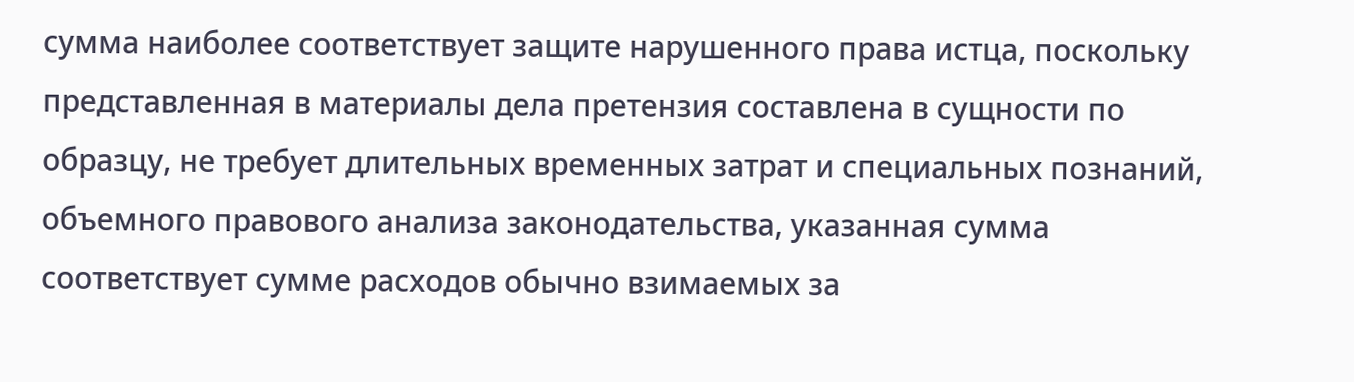сумма наиболее соответствует защите нарушенного права истца, поскольку представленная в материалы дела претензия составлена в сущности по образцу, не требует длительных временных затрат и специальных познаний, объемного правового анализа законодательства, указанная сумма соответствует сумме расходов обычно взимаемых за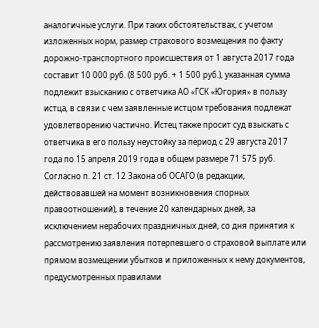аналогичные услуги. При таких обстоятельствах, с учетом изложенных норм, размер страхового возмещения по факту дорожно-транспортного происшествия от 1 августа 2017 года составит 10 000 руб. (8 500 руб. + 1 500 руб.), указанная сумма подлежит взысканию с ответчика АО «ГСК «Югория» в пользу истца, в связи с чем заявленные истцом требования подлежат удовлетворению частично. Истец также просит суд взыскать с ответчика в его пользу неустойку за период с 29 августа 2017 года по 15 апреля 2019 года в общем размере 71 575 руб. Согласно п. 21 ст. 12 Закона об ОСАГО (в редакции, действовавшей на момент возникновения спорных правоотношений), в течение 20 календарных дней, за исключением нерабочих праздничных дней, со дня принятия к рассмотрению заявления потерпевшего о страховой выплате или прямом возмещении убытков и приложенных к нему документов, предусмотренных правилами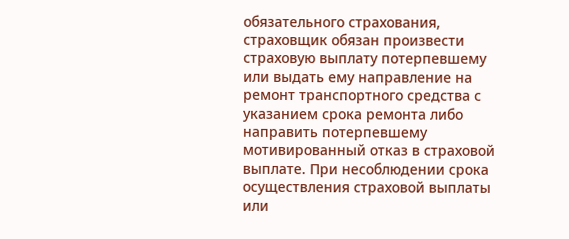обязательного страхования, страховщик обязан произвести страховую выплату потерпевшему или выдать ему направление на ремонт транспортного средства с указанием срока ремонта либо направить потерпевшему мотивированный отказ в страховой выплате. При несоблюдении срока осуществления страховой выплаты или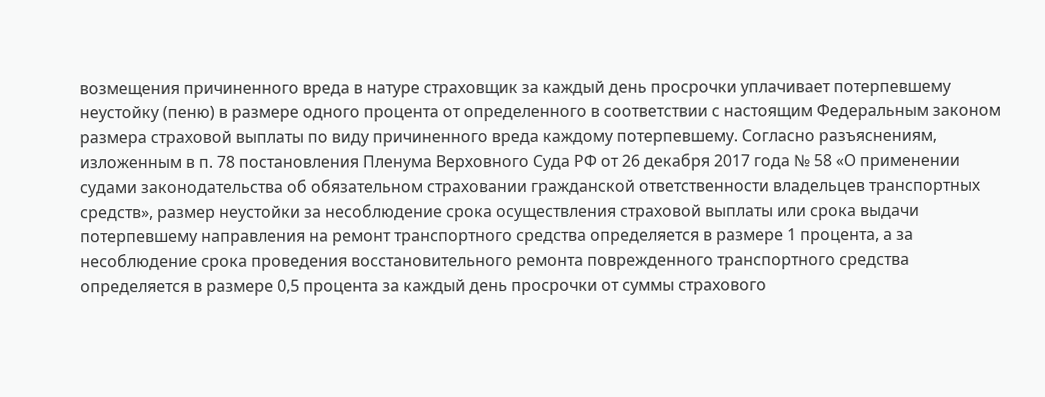возмещения причиненного вреда в натуре страховщик за каждый день просрочки уплачивает потерпевшему неустойку (пеню) в размере одного процента от определенного в соответствии с настоящим Федеральным законом размера страховой выплаты по виду причиненного вреда каждому потерпевшему. Согласно разъяснениям, изложенным в п. 78 постановления Пленума Верховного Суда РФ от 26 декабря 2017 года № 58 «О применении судами законодательства об обязательном страховании гражданской ответственности владельцев транспортных средств», размер неустойки за несоблюдение срока осуществления страховой выплаты или срока выдачи потерпевшему направления на ремонт транспортного средства определяется в размере 1 процента, а за несоблюдение срока проведения восстановительного ремонта поврежденного транспортного средства определяется в размере 0,5 процента за каждый день просрочки от суммы страхового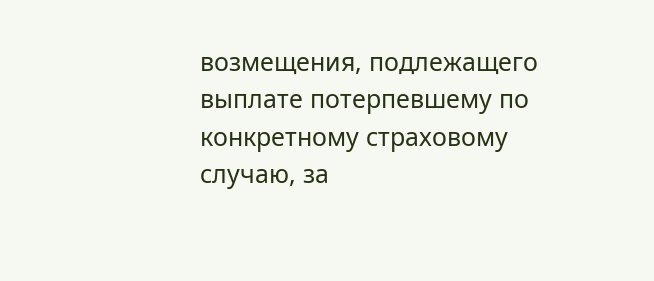возмещения, подлежащего выплате потерпевшему по конкретному страховому случаю, за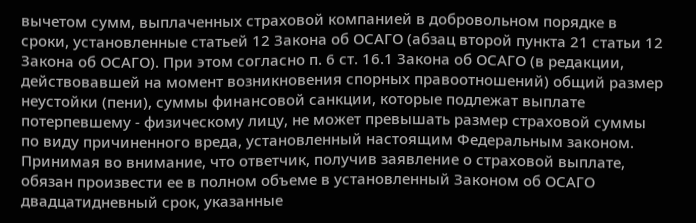вычетом сумм, выплаченных страховой компанией в добровольном порядке в сроки, установленные статьей 12 Закона об ОСАГО (абзац второй пункта 21 статьи 12 Закона об ОСАГО). При этом согласно п. 6 ст. 16.1 Закона об ОСАГО (в редакции, действовавшей на момент возникновения спорных правоотношений) общий размер неустойки (пени), суммы финансовой санкции, которые подлежат выплате потерпевшему - физическому лицу, не может превышать размер страховой суммы по виду причиненного вреда, установленный настоящим Федеральным законом. Принимая во внимание, что ответчик, получив заявление о страховой выплате, обязан произвести ее в полном объеме в установленный Законом об ОСАГО двадцатидневный срок, указанные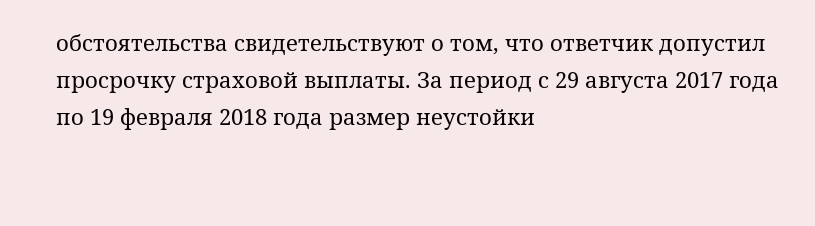обстоятельства свидетельствуют о том, что ответчик допустил просрочку страховой выплаты. За период с 29 августа 2017 года по 19 февраля 2018 года размер неустойки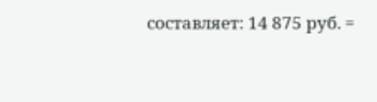составляет: 14 875 руб. =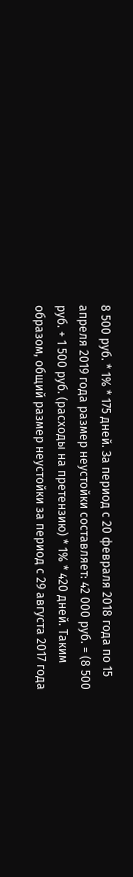8 500 руб. * 1% * 175 дней. За период с 20 февраля 2018 года по 15 апреля 2019 года размер неустойки составляет: 42 000 руб. = (8 500 руб. + 1 500 руб. (расходы на претензию) * 1% * 420 дней. Таким образом, общий размер неустойки за период с 29 августа 2017 года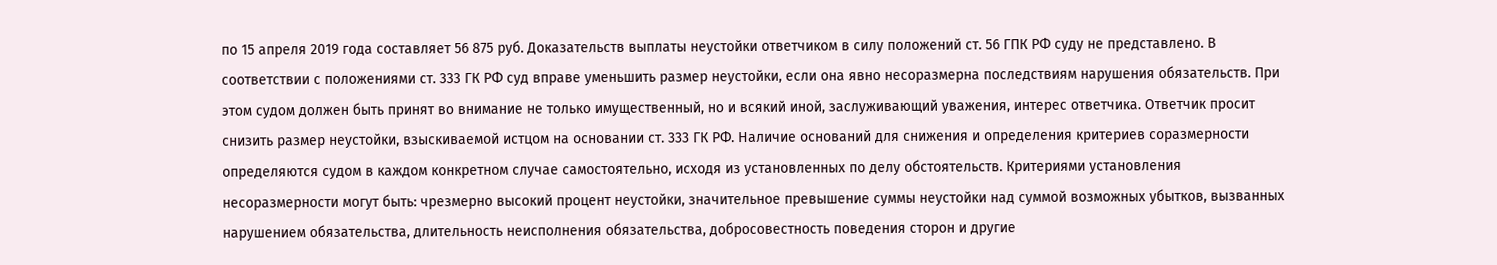по 15 апреля 2019 года составляет 56 875 руб. Доказательств выплаты неустойки ответчиком в силу положений ст. 56 ГПК РФ суду не представлено. В соответствии с положениями ст. 333 ГК РФ суд вправе уменьшить размер неустойки, если она явно несоразмерна последствиям нарушения обязательств. При этом судом должен быть принят во внимание не только имущественный, но и всякий иной, заслуживающий уважения, интерес ответчика. Ответчик просит снизить размер неустойки, взыскиваемой истцом на основании ст. 333 ГК РФ. Наличие оснований для снижения и определения критериев соразмерности определяются судом в каждом конкретном случае самостоятельно, исходя из установленных по делу обстоятельств. Критериями установления несоразмерности могут быть: чрезмерно высокий процент неустойки, значительное превышение суммы неустойки над суммой возможных убытков, вызванных нарушением обязательства, длительность неисполнения обязательства, добросовестность поведения сторон и другие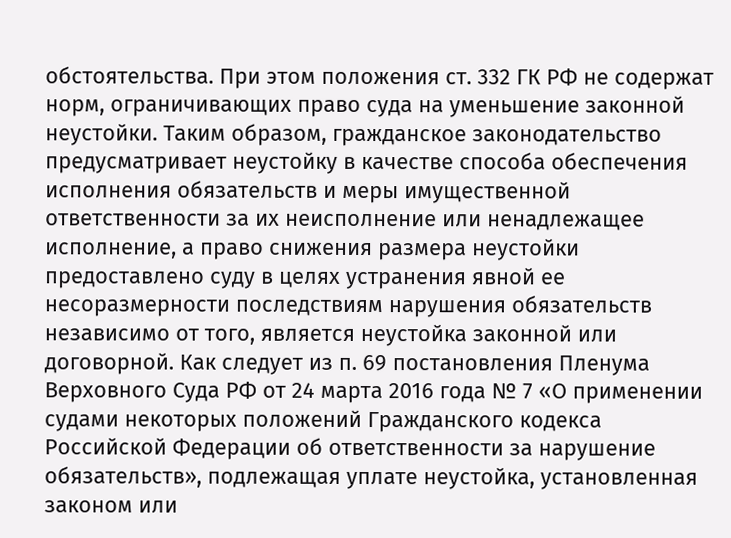обстоятельства. При этом положения ст. 332 ГК РФ не содержат норм, ограничивающих право суда на уменьшение законной неустойки. Таким образом, гражданское законодательство предусматривает неустойку в качестве способа обеспечения исполнения обязательств и меры имущественной ответственности за их неисполнение или ненадлежащее исполнение, а право снижения размера неустойки предоставлено суду в целях устранения явной ее несоразмерности последствиям нарушения обязательств независимо от того, является неустойка законной или договорной. Как следует из п. 69 постановления Пленума Верховного Суда РФ от 24 марта 2016 года № 7 «О применении судами некоторых положений Гражданского кодекса Российской Федерации об ответственности за нарушение обязательств», подлежащая уплате неустойка, установленная законом или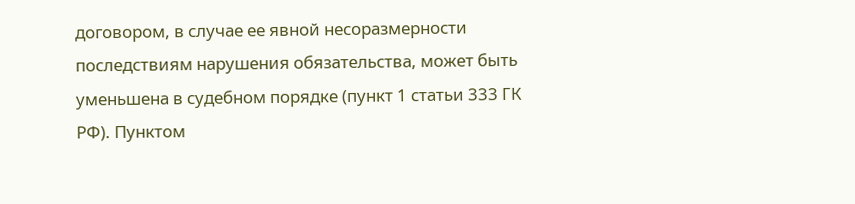договором, в случае ее явной несоразмерности последствиям нарушения обязательства, может быть уменьшена в судебном порядке (пункт 1 статьи 333 ГК РФ). Пунктом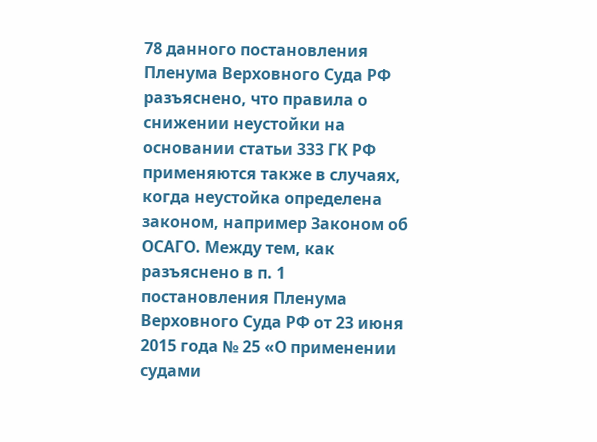78 данного постановления Пленума Верховного Суда РФ разъяснено, что правила о снижении неустойки на основании статьи 333 ГК РФ применяются также в случаях, когда неустойка определена законом, например Законом об ОСАГО. Между тем, как разъяснено в п. 1 постановления Пленума Верховного Суда РФ от 23 июня 2015 года № 25 «О применении судами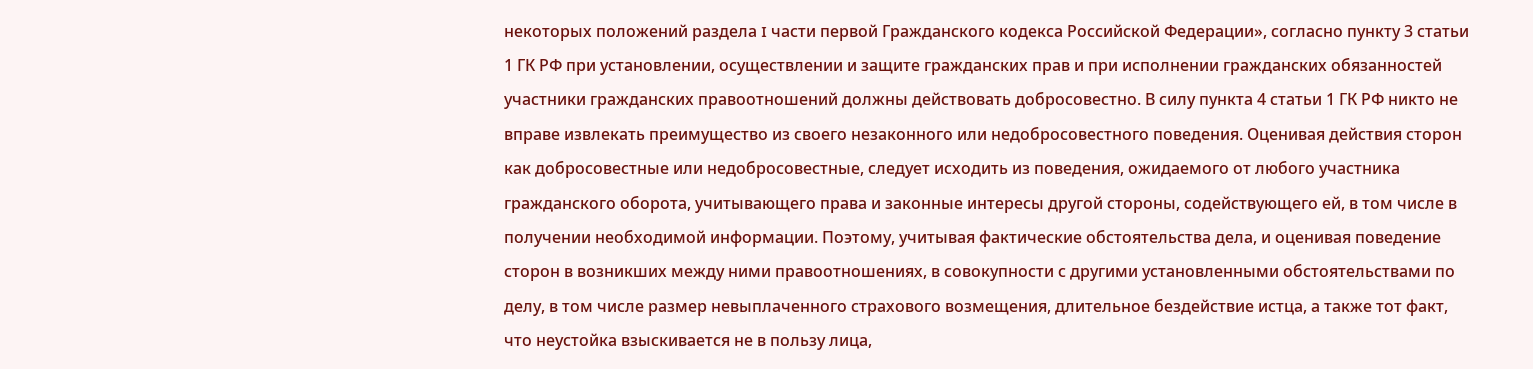некоторых положений раздела I части первой Гражданского кодекса Российской Федерации», согласно пункту 3 статьи 1 ГК РФ при установлении, осуществлении и защите гражданских прав и при исполнении гражданских обязанностей участники гражданских правоотношений должны действовать добросовестно. В силу пункта 4 статьи 1 ГК РФ никто не вправе извлекать преимущество из своего незаконного или недобросовестного поведения. Оценивая действия сторон как добросовестные или недобросовестные, следует исходить из поведения, ожидаемого от любого участника гражданского оборота, учитывающего права и законные интересы другой стороны, содействующего ей, в том числе в получении необходимой информации. Поэтому, учитывая фактические обстоятельства дела, и оценивая поведение сторон в возникших между ними правоотношениях, в совокупности с другими установленными обстоятельствами по делу, в том числе размер невыплаченного страхового возмещения, длительное бездействие истца, а также тот факт, что неустойка взыскивается не в пользу лица,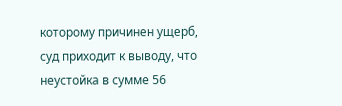которому причинен ущерб, суд приходит к выводу, что неустойка в сумме 56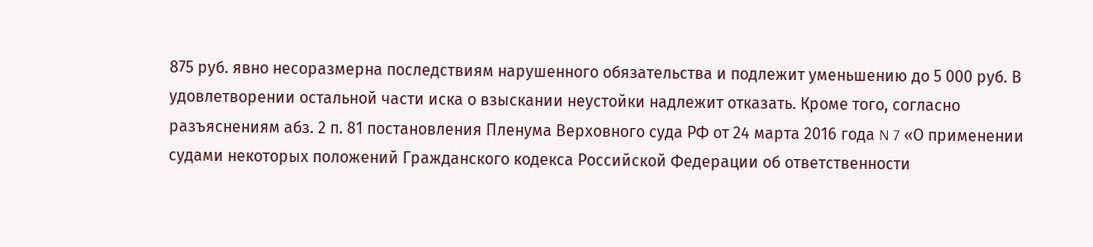875 руб. явно несоразмерна последствиям нарушенного обязательства и подлежит уменьшению до 5 000 руб. В удовлетворении остальной части иска о взыскании неустойки надлежит отказать. Кроме того, согласно разъяснениям абз. 2 п. 81 постановления Пленума Верховного суда РФ от 24 марта 2016 года N 7 «О применении судами некоторых положений Гражданского кодекса Российской Федерации об ответственности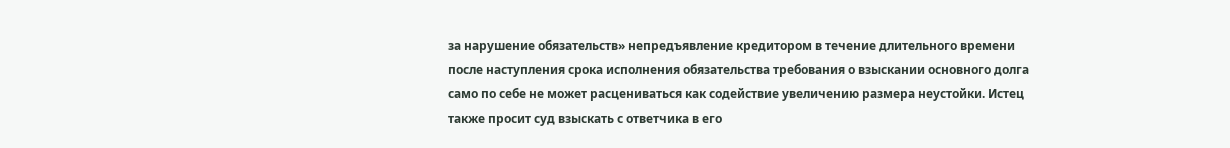за нарушение обязательств» непредъявление кредитором в течение длительного времени после наступления срока исполнения обязательства требования о взыскании основного долга само по себе не может расцениваться как содействие увеличению размера неустойки. Истец также просит суд взыскать с ответчика в его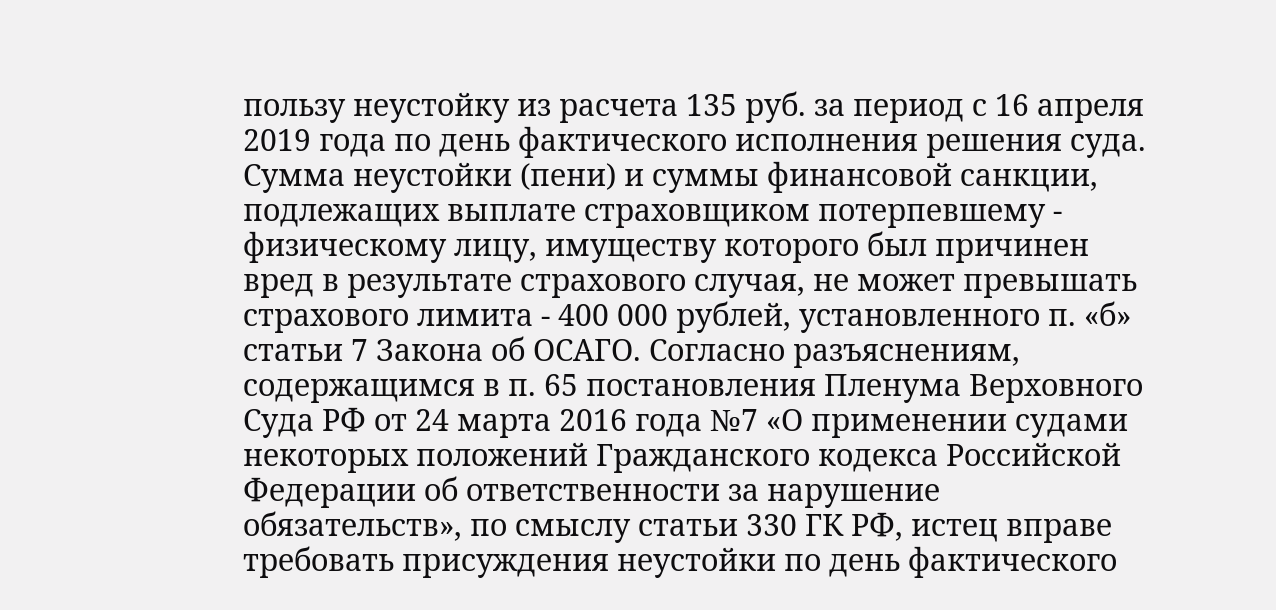пользу неустойку из расчета 135 руб. за период с 16 апреля 2019 года по день фактического исполнения решения суда. Сумма неустойки (пени) и суммы финансовой санкции, подлежащих выплате страховщиком потерпевшему - физическому лицу, имуществу которого был причинен вред в результате страхового случая, не может превышать страхового лимита - 400 000 рублей, установленного п. «б» статьи 7 Закона об ОСАГО. Согласно разъяснениям, содержащимся в п. 65 постановления Пленума Верховного Суда РФ от 24 марта 2016 года №7 «О применении судами некоторых положений Гражданского кодекса Российской Федерации об ответственности за нарушение обязательств», по смыслу статьи 330 ГК РФ, истец вправе требовать присуждения неустойки по день фактического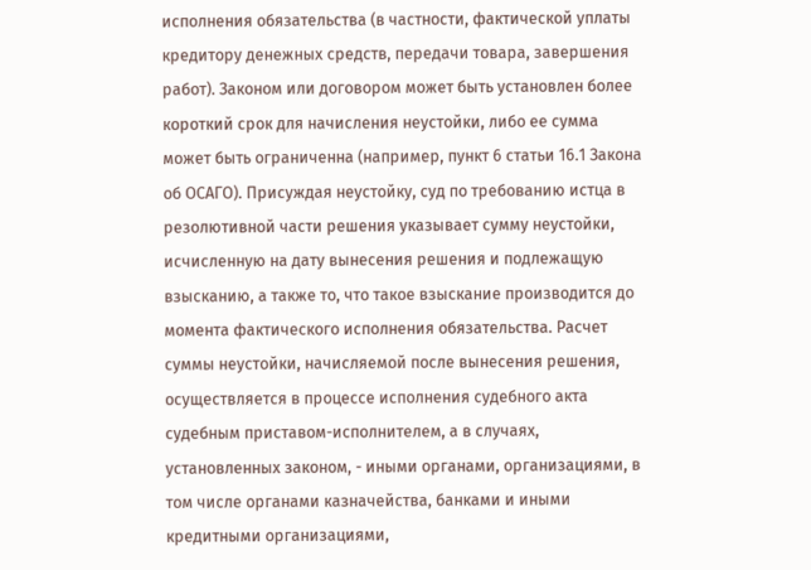исполнения обязательства (в частности, фактической уплаты кредитору денежных средств, передачи товара, завершения работ). Законом или договором может быть установлен более короткий срок для начисления неустойки, либо ее сумма может быть ограниченна (например, пункт 6 статьи 16.1 Закона об ОСАГО). Присуждая неустойку, суд по требованию истца в резолютивной части решения указывает сумму неустойки, исчисленную на дату вынесения решения и подлежащую взысканию, а также то, что такое взыскание производится до момента фактического исполнения обязательства. Расчет суммы неустойки, начисляемой после вынесения решения, осуществляется в процессе исполнения судебного акта судебным приставом-исполнителем, а в случаях, установленных законом, - иными органами, организациями, в том числе органами казначейства, банками и иными кредитными организациями,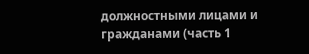должностными лицами и гражданами (часть 1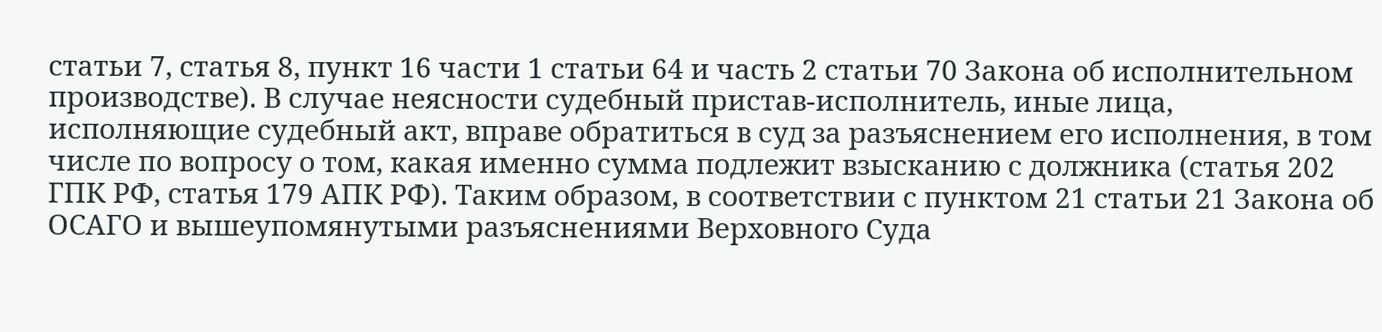статьи 7, статья 8, пункт 16 части 1 статьи 64 и часть 2 статьи 70 Закона об исполнительном производстве). В случае неясности судебный пристав-исполнитель, иные лица, исполняющие судебный акт, вправе обратиться в суд за разъяснением его исполнения, в том числе по вопросу о том, какая именно сумма подлежит взысканию с должника (статья 202 ГПК РФ, статья 179 АПК РФ). Таким образом, в соответствии с пунктом 21 статьи 21 Закона об ОСАГО и вышеупомянутыми разъяснениями Верховного Суда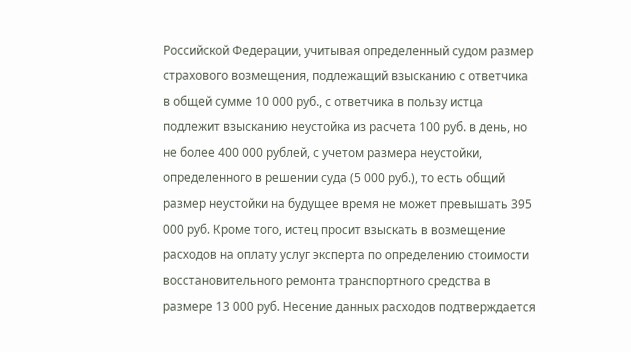Российской Федерации, учитывая определенный судом размер страхового возмещения, подлежащий взысканию с ответчика в общей сумме 10 000 руб., с ответчика в пользу истца подлежит взысканию неустойка из расчета 100 руб. в день, но не более 400 000 рублей, с учетом размера неустойки, определенного в решении суда (5 000 руб.), то есть общий размер неустойки на будущее время не может превышать 395 000 руб. Кроме того, истец просит взыскать в возмещение расходов на оплату услуг эксперта по определению стоимости восстановительного ремонта транспортного средства в размере 13 000 руб. Несение данных расходов подтверждается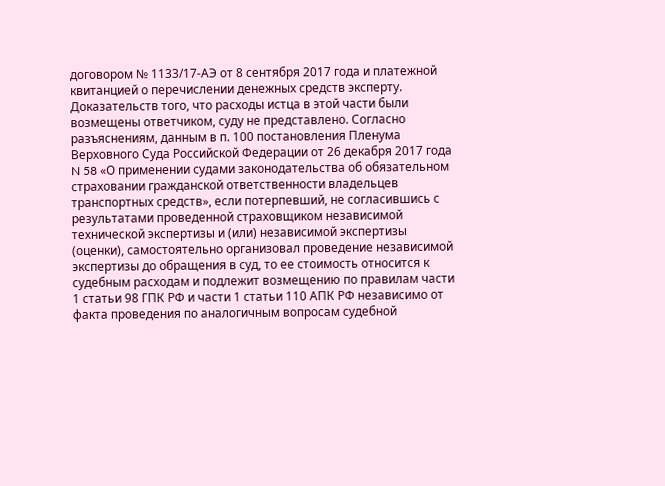договором № 1133/17-АЭ от 8 сентября 2017 года и платежной квитанцией о перечислении денежных средств эксперту. Доказательств того, что расходы истца в этой части были возмещены ответчиком, суду не представлено. Согласно разъяснениям, данным в п. 100 постановления Пленума Верховного Суда Российской Федерации от 26 декабря 2017 года N 58 «О применении судами законодательства об обязательном страховании гражданской ответственности владельцев транспортных средств», если потерпевший, не согласившись с результатами проведенной страховщиком независимой технической экспертизы и (или) независимой экспертизы (оценки), самостоятельно организовал проведение независимой экспертизы до обращения в суд, то ее стоимость относится к судебным расходам и подлежит возмещению по правилам части 1 статьи 98 ГПК РФ и части 1 статьи 110 АПК РФ независимо от факта проведения по аналогичным вопросам судебной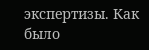экспертизы. Как было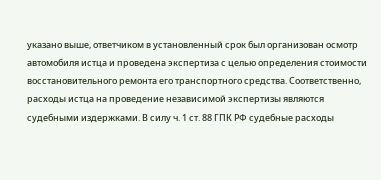указано выше, ответчиком в установленный срок был организован осмотр автомобиля истца и проведена экспертиза с целью определения стоимости восстановительного ремонта его транспортного средства. Соответственно, расходы истца на проведение независимой экспертизы являются судебными издержками. В силу ч. 1 ст. 88 ГПК РФ судебные расходы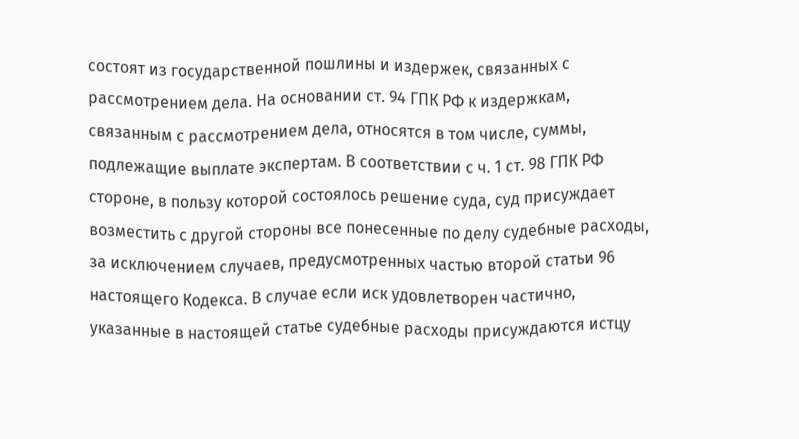состоят из государственной пошлины и издержек, связанных с рассмотрением дела. На основании ст. 94 ГПК РФ к издержкам, связанным с рассмотрением дела, относятся в том числе, суммы, подлежащие выплате экспертам. В соответствии с ч. 1 ст. 98 ГПК РФ стороне, в пользу которой состоялось решение суда, суд присуждает возместить с другой стороны все понесенные по делу судебные расходы, за исключением случаев, предусмотренных частью второй статьи 96 настоящего Кодекса. В случае если иск удовлетворен частично, указанные в настоящей статье судебные расходы присуждаются истцу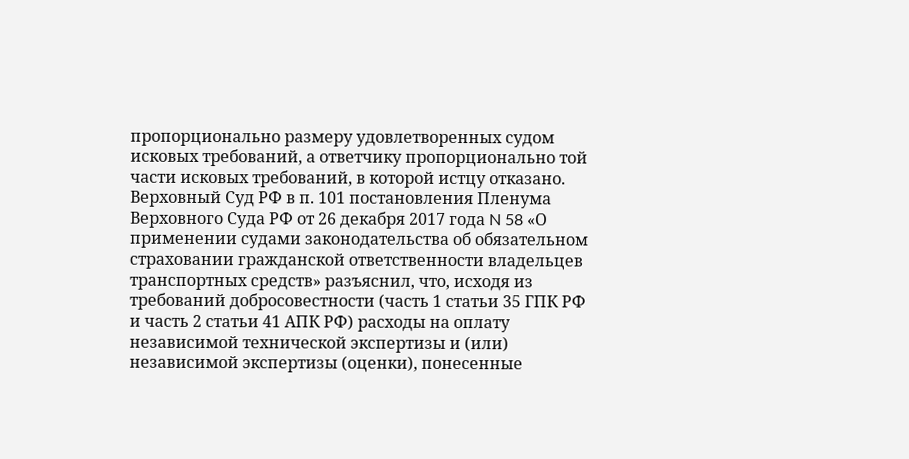пропорционально размеру удовлетворенных судом исковых требований, а ответчику пропорционально той части исковых требований, в которой истцу отказано. Верховный Суд РФ в п. 101 постановления Пленума Верховного Суда РФ от 26 декабря 2017 года N 58 «О применении судами законодательства об обязательном страховании гражданской ответственности владельцев транспортных средств» разъяснил, что, исходя из требований добросовестности (часть 1 статьи 35 ГПК РФ и часть 2 статьи 41 АПК РФ) расходы на оплату независимой технической экспертизы и (или) независимой экспертизы (оценки), понесенные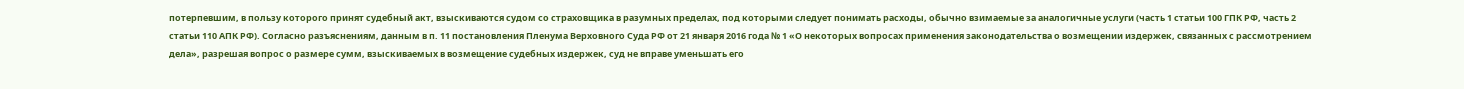потерпевшим, в пользу которого принят судебный акт, взыскиваются судом со страховщика в разумных пределах, под которыми следует понимать расходы, обычно взимаемые за аналогичные услуги (часть 1 статьи 100 ГПК РФ, часть 2 статьи 110 АПК РФ). Согласно разъяснениям, данным в п. 11 постановления Пленума Верховного Суда РФ от 21 января 2016 года № 1 «О некоторых вопросах применения законодательства о возмещении издержек, связанных с рассмотрением дела», разрешая вопрос о размере сумм, взыскиваемых в возмещение судебных издержек, суд не вправе уменьшать его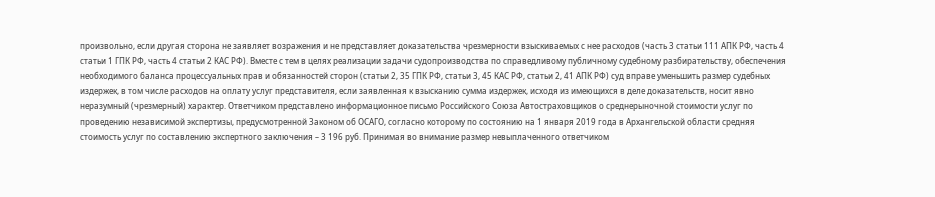произвольно, если другая сторона не заявляет возражения и не представляет доказательства чрезмерности взыскиваемых с нее расходов (часть 3 статьи 111 АПК РФ, часть 4 статьи 1 ГПК РФ, часть 4 статьи 2 КАС РФ). Вместе с тем в целях реализации задачи судопроизводства по справедливому публичному судебному разбирательству, обеспечения необходимого баланса процессуальных прав и обязанностей сторон (статьи 2, 35 ГПК РФ, статьи 3, 45 КАС РФ, статьи 2, 41 АПК РФ) суд вправе уменьшить размер судебных издержек, в том числе расходов на оплату услуг представителя, если заявленная к взысканию сумма издержек, исходя из имеющихся в деле доказательств, носит явно неразумный (чрезмерный) характер. Ответчиком представлено информационное письмо Российского Союза Автостраховщиков о среднерыночной стоимости услуг по проведению независимой экспертизы, предусмотренной Законом об ОСАГО, согласно которому по состоянию на 1 января 2019 года в Архангельской области средняя стоимость услуг по составлению экспертного заключения – 3 196 руб. Принимая во внимание размер невыплаченного ответчиком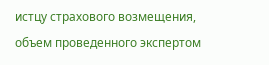истцу страхового возмещения, объем проведенного экспертом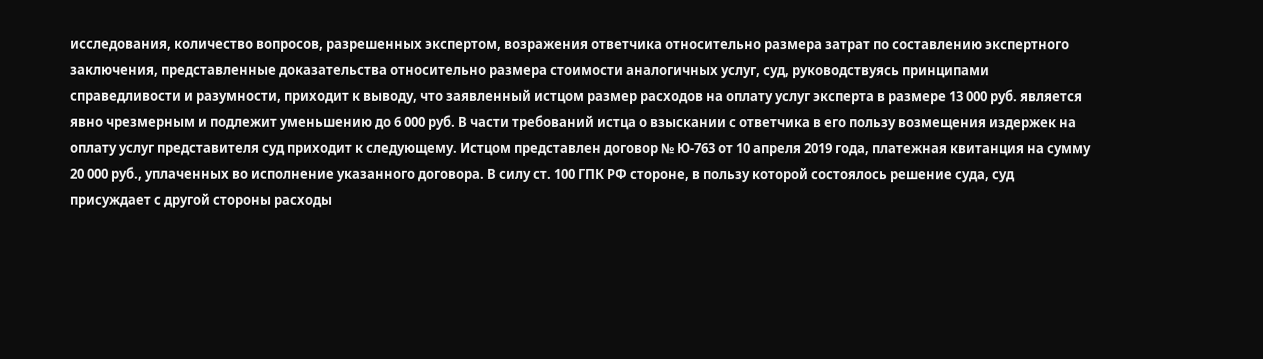исследования, количество вопросов, разрешенных экспертом, возражения ответчика относительно размера затрат по составлению экспертного заключения, представленные доказательства относительно размера стоимости аналогичных услуг, суд, руководствуясь принципами справедливости и разумности, приходит к выводу, что заявленный истцом размер расходов на оплату услуг эксперта в размере 13 000 руб. является явно чрезмерным и подлежит уменьшению до 6 000 руб. В части требований истца о взыскании с ответчика в его пользу возмещения издержек на оплату услуг представителя суд приходит к следующему. Истцом представлен договор № Ю-763 от 10 апреля 2019 года, платежная квитанция на сумму 20 000 руб., уплаченных во исполнение указанного договора. В силу ст. 100 ГПК РФ стороне, в пользу которой состоялось решение суда, суд присуждает с другой стороны расходы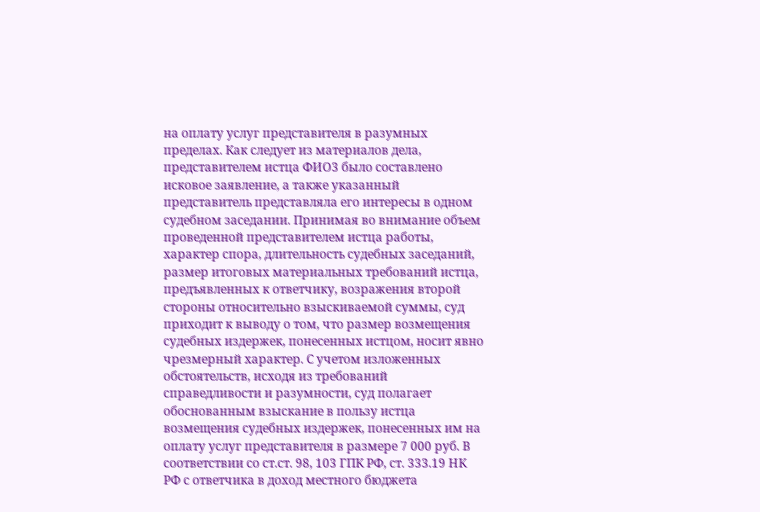на оплату услуг представителя в разумных пределах. Как следует из материалов дела, представителем истца ФИО3 было составлено исковое заявление, а также указанный представитель представляла его интересы в одном судебном заседании. Принимая во внимание объем проведенной представителем истца работы, характер спора, длительность судебных заседаний, размер итоговых материальных требований истца, предъявленных к ответчику, возражения второй стороны относительно взыскиваемой суммы, суд приходит к выводу о том, что размер возмещения судебных издержек, понесенных истцом, носит явно чрезмерный характер. С учетом изложенных обстоятельств, исходя из требований справедливости и разумности, суд полагает обоснованным взыскание в пользу истца возмещения судебных издержек, понесенных им на оплату услуг представителя в размере 7 000 руб. В соответствии со ст.ст. 98, 103 ГПК РФ, ст. 333.19 НК РФ с ответчика в доход местного бюджета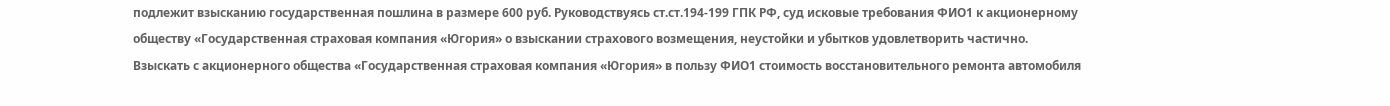подлежит взысканию государственная пошлина в размере 600 руб. Руководствуясь ст.ст.194-199 ГПК РФ, суд исковые требования ФИО1 к акционерному обществу «Государственная страховая компания «Югория» о взыскании страхового возмещения, неустойки и убытков удовлетворить частично. Взыскать с акционерного общества «Государственная страховая компания «Югория» в пользу ФИО1 стоимость восстановительного ремонта автомобиля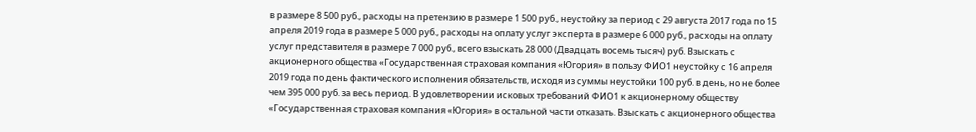в размере 8 500 руб., расходы на претензию в размере 1 500 руб., неустойку за период с 29 августа 2017 года по 15 апреля 2019 года в размере 5 000 руб., расходы на оплату услуг эксперта в размере 6 000 руб., расходы на оплату услуг представителя в размере 7 000 руб., всего взыскать 28 000 (Двадцать восемь тысяч) руб. Взыскать с акционерного общества «Государственная страховая компания «Югория» в пользу ФИО1 неустойку с 16 апреля 2019 года по день фактического исполнения обязательств, исходя из суммы неустойки 100 руб. в день, но не более чем 395 000 руб. за весь период. В удовлетворении исковых требований ФИО1 к акционерному обществу «Государственная страховая компания «Югория» в остальной части отказать. Взыскать с акционерного общества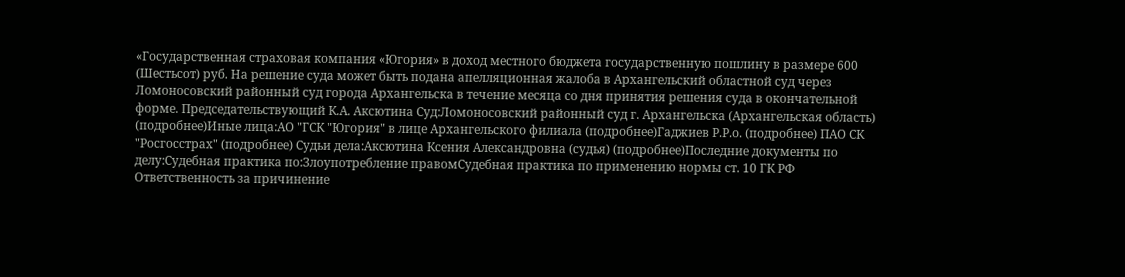«Государственная страховая компания «Югория» в доход местного бюджета государственную пошлину в размере 600 (Шестьсот) руб. На решение суда может быть подана апелляционная жалоба в Архангельский областной суд через Ломоносовский районный суд города Архангельска в течение месяца со дня принятия решения суда в окончательной форме. Председательствующий К.А. Аксютина Суд:Ломоносовский районный суд г. Архангельска (Архангельская область) (подробнее)Иные лица:АО "ГСК "Югория" в лице Архангельского филиала (подробнее)Гаджиев Р.Р.о. (подробнее) ПАО СК "Росгосстрах" (подробнее) Судьи дела:Аксютина Ксения Александровна (судья) (подробнее)Последние документы по делу:Судебная практика по:Злоупотребление правомСудебная практика по применению нормы ст. 10 ГК РФ Ответственность за причинение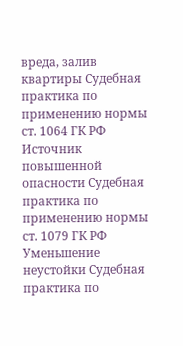вреда, залив квартиры Судебная практика по применению нормы ст. 1064 ГК РФ Источник повышенной опасности Судебная практика по применению нормы ст. 1079 ГК РФ Уменьшение неустойки Судебная практика по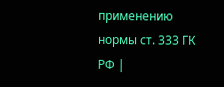применению нормы ст. 333 ГК РФ |